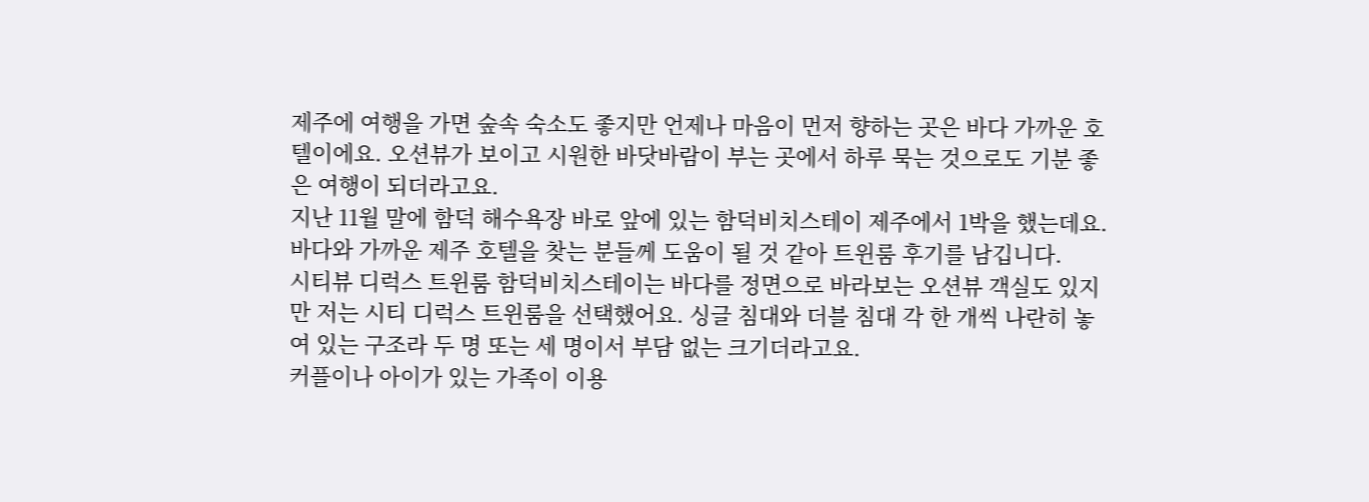제주에 여행을 가면 숲속 숙소도 좋지만 언제나 마음이 먼저 향하는 곳은 바다 가까운 호텔이에요. 오션뷰가 보이고 시원한 바닷바람이 부는 곳에서 하루 묵는 것으로도 기분 좋은 여행이 되더라고요.
지난 11월 말에 함덕 해수욕장 바로 앞에 있는 함덕비치스테이 제주에서 1박을 했는데요. 바다와 가까운 제주 호텔을 찾는 분들께 도움이 될 것 같아 트윈룸 후기를 남깁니다.
시티뷰 디럭스 트윈룸 함덕비치스테이는 바다를 정면으로 바라보는 오션뷰 객실도 있지만 저는 시티 디럭스 트윈룸을 선택했어요. 싱글 침대와 더블 침대 각 한 개씩 나란히 놓여 있는 구조라 두 명 또는 세 명이서 부담 없는 크기더라고요.
커플이나 아이가 있는 가족이 이용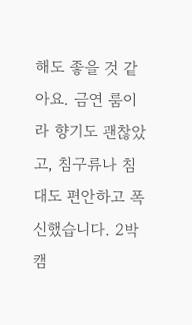해도 좋을 것 같아요. 금연 룸이라 향기도 괜찮았고, 침구류나 침대도 편안하고 폭신했습니다. 2박 캠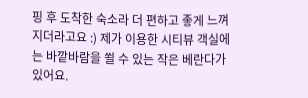핑 후 도착한 숙소라 더 편하고 좋게 느껴지더라고요 :) 제가 이용한 시티뷰 객실에는 바깥바람을 쐴 수 있는 작은 베란다가 있어요.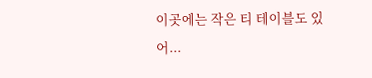이곳에는 작은 티 테이블도 있어...